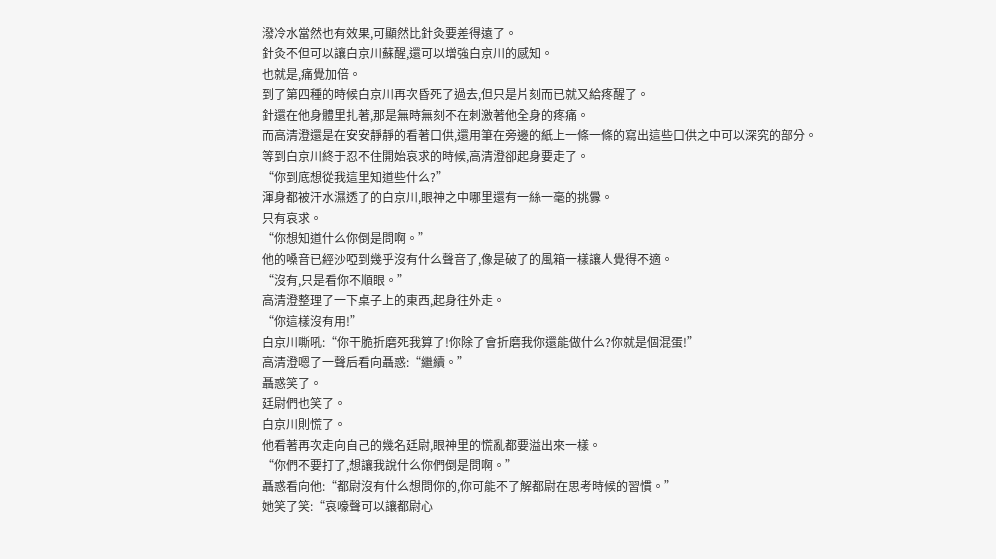潑冷水當然也有效果,可顯然比針灸要差得遠了。
針灸不但可以讓白京川蘇醒,還可以增強白京川的感知。
也就是,痛覺加倍。
到了第四種的時候白京川再次昏死了過去,但只是片刻而已就又給疼醒了。
針還在他身體里扎著,那是無時無刻不在刺激著他全身的疼痛。
而高清澄還是在安安靜靜的看著口供,還用筆在旁邊的紙上一條一條的寫出這些口供之中可以深究的部分。
等到白京川終于忍不住開始哀求的時候,高清澄卻起身要走了。
“你到底想從我這里知道些什么?”
渾身都被汗水濕透了的白京川,眼神之中哪里還有一絲一毫的挑釁。
只有哀求。
“你想知道什么你倒是問啊。”
他的嗓音已經沙啞到幾乎沒有什么聲音了,像是破了的風箱一樣讓人覺得不適。
“沒有,只是看你不順眼。”
高清澄整理了一下桌子上的東西,起身往外走。
“你這樣沒有用!”
白京川嘶吼:“你干脆折磨死我算了!你除了會折磨我你還能做什么?你就是個混蛋!”
高清澄嗯了一聲后看向聶惑:“繼續。”
聶惑笑了。
廷尉們也笑了。
白京川則慌了。
他看著再次走向自己的幾名廷尉,眼神里的慌亂都要溢出來一樣。
“你們不要打了,想讓我說什么你們倒是問啊。”
聶惑看向他:“都尉沒有什么想問你的,你可能不了解都尉在思考時候的習慣。”
她笑了笑:“哀嚎聲可以讓都尉心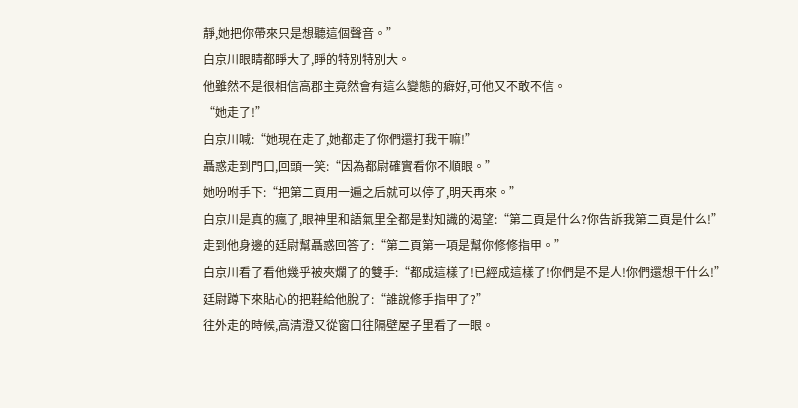靜,她把你帶來只是想聽這個聲音。”
白京川眼睛都睜大了,睜的特別特別大。
他雖然不是很相信高郡主竟然會有這么變態的癖好,可他又不敢不信。
“她走了!”
白京川喊:“她現在走了,她都走了你們還打我干嘛!”
聶惑走到門口,回頭一笑:“因為都尉確實看你不順眼。”
她吩咐手下:“把第二頁用一遍之后就可以停了,明天再來。”
白京川是真的瘋了,眼神里和語氣里全都是對知識的渴望:“第二頁是什么?你告訴我第二頁是什么!”
走到他身邊的廷尉幫聶惑回答了:“第二頁第一項是幫你修修指甲。”
白京川看了看他幾乎被夾爛了的雙手:“都成這樣了!已經成這樣了!你們是不是人!你們還想干什么!”
廷尉蹲下來貼心的把鞋給他脫了:“誰說修手指甲了?”
往外走的時候,高清澄又從窗口往隔壁屋子里看了一眼。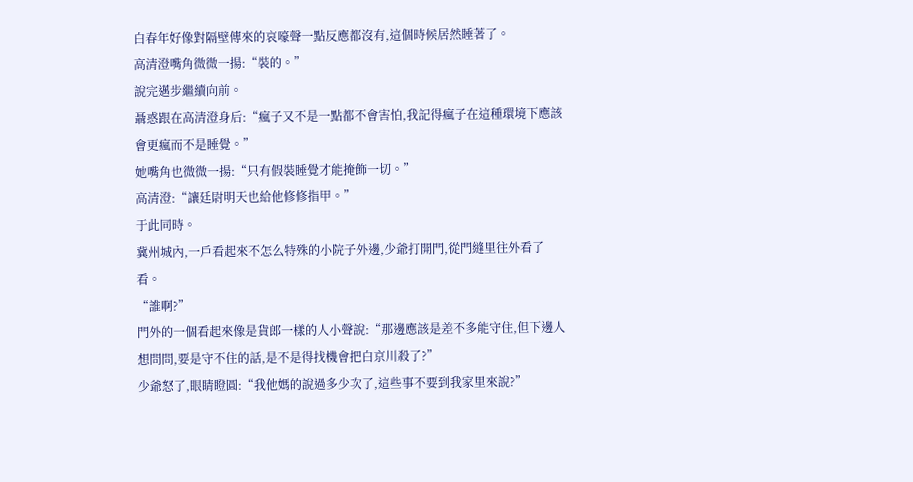白春年好像對隔壁傳來的哀嚎聲一點反應都沒有,這個時候居然睡著了。
高清澄嘴角微微一揚:“裝的。”
說完邁步繼續向前。
聶惑跟在高清澄身后:“瘋子又不是一點都不會害怕,我記得瘋子在這種環境下應該會更瘋而不是睡覺。”
她嘴角也微微一揚:“只有假裝睡覺才能掩飾一切。”
高清澄:“讓廷尉明天也給他修修指甲。”
于此同時。
冀州城內,一戶看起來不怎么特殊的小院子外邊,少爺打開門,從門縫里往外看了看。
“誰啊?”
門外的一個看起來像是貨郎一樣的人小聲說:“那邊應該是差不多能守住,但下邊人想問問,要是守不住的話,是不是得找機會把白京川殺了?”
少爺怒了,眼睛瞪圓:“我他媽的說過多少次了,這些事不要到我家里來說?”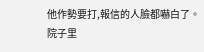他作勢要打,報信的人臉都嚇白了。
院子里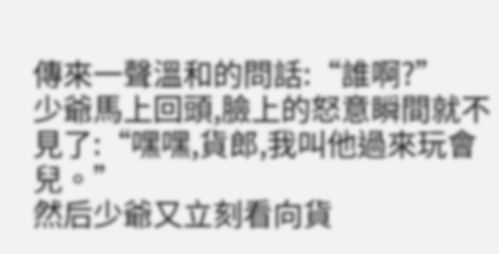傳來一聲溫和的問話:“誰啊?”
少爺馬上回頭,臉上的怒意瞬間就不見了:“嘿嘿,貨郎,我叫他過來玩會兒。”
然后少爺又立刻看向貨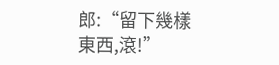郎:“留下幾樣東西,滾!”